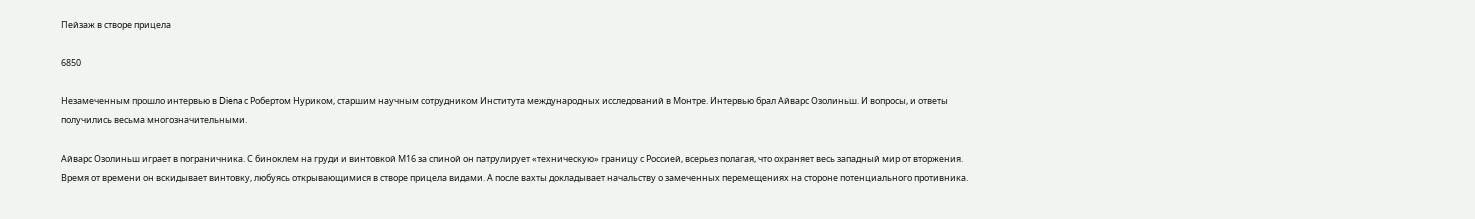Пейзаж в створе прицела

6850

Незамеченным прошло интервью в Diena с Робертом Нуриком, старшим научным сотрудником Института международных исследований в Монтре. Интервью брал Айварс Озолиньш. И вопросы, и ответы получились весьма многозначительными.

Айварс Озолиньш играет в пограничника. С биноклем на груди и винтовкой М16 за спиной он патрулирует «техническую» границу с Россией, всерьез полагая, что охраняет весь западный мир от вторжения. Время от времени он вскидывает винтовку, любуясь открывающимися в створе прицела видами. А после вахты докладывает начальству о замеченных перемещениях на стороне потенциального противника.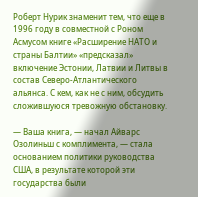Роберт Нурик знаменит тем, что еще в 1996 году в совместной с Роном Асмусом книге «Расширение НАТО и страны Балтии» «предсказал» включение Эстонии, Латвии и Литвы в состав Северо-Атлантического альянса. С кем, как не с ним, обсудить сложившуюся тревожную обстановку.

— Ваша книга, — начал Айварс Озолиньш с комплимента, — стала основанием политики руководства США, в результате которой эти государства были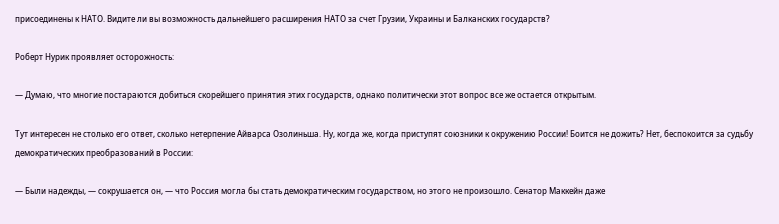присоединены к НАТО. Видите ли вы возможность дальнейшего расширения НАТО за счет Грузии, Украины и Балканских государств?

Роберт Нурик проявляет осторожность:

— Думаю, что многие постараются добиться скорейшего принятия этих государств, однако политически этот вопрос все же остается открытым.

Тут интересен не столько его ответ, сколько нетерпение Айварса Озолиньша. Ну, когда же, когда приступят союзники к окружению России! Боится не дожить? Нет, беспокоится за судьбу демократических преобразований в России:

— Были надежды, — сокрушается он, — что Россия могла бы стать демократическим государством, но этого не произошло. Сенатор Маккейн даже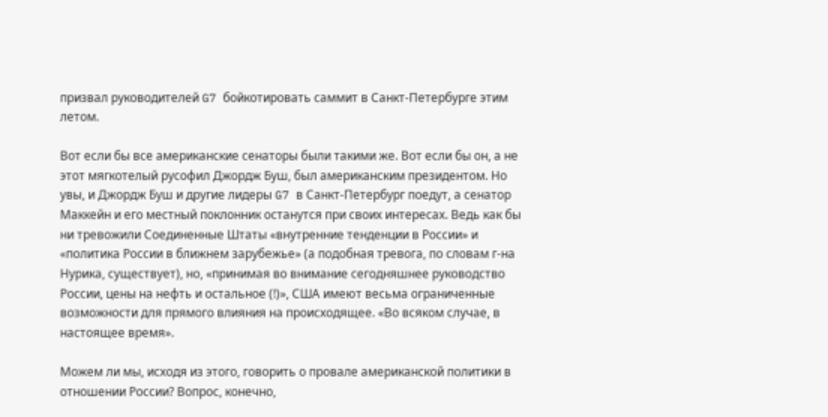призвал руководителей G7 бойкотировать саммит в Санкт-Петербурге этим летом.

Вот если бы все американские сенаторы были такими же. Вот если бы он, а не этот мягкотелый русофил Джордж Буш, был американским президентом. Но увы, и Джордж Буш и другие лидеры G7 в Санкт-Петербург поедут, а сенатор Маккейн и его местный поклонник останутся при своих интересах. Ведь как бы ни тревожили Соединенные Штаты «внутренние тенденции в России» и «политика России в ближнем зарубежье» (а подобная тревога, по словам г-на Нурика, существует), но, «принимая во внимание сегодняшнее руководство России, цены на нефть и остальное (!)», США имеют весьма ограниченные возможности для прямого влияния на происходящее. «Во всяком случае, в настоящее время».

Можем ли мы, исходя из этого, говорить о провале американской политики в отношении России? Вопрос, конечно,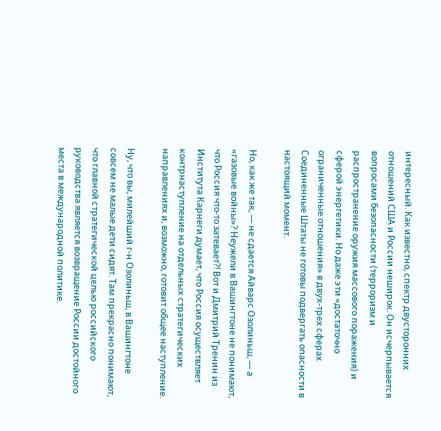интересный. Как известно, спектр двусторонних отношений США и России неширок. Он исчерпывается вопросами безопасности (терроризм и распространение оружия массового поражения) и сферой энергетики. Но даже эти «достаточно ограниченные отношения» в двух-трех сферах Соединенные Штаты не готовы подвергать опасности в настоящий момент.

Но, как же так, — не сдается Айварс Озолиньш, — а «газовые войны»? Неужели в Вашингтоне не понимают, что Россия что-то затевает?! Вот и Дмитрий Тренин из Института Карнеги думает, что Россия осуществляет контрнаступление на отдельных стратегических направлениях и, возможно, готовит общее наступление.

Ну, что вы, милейший г-н Озолиньш, в Вашингтоне совсем не малые дети сидят. Там прекрасно понимают, что главной стратегической целью российского руководства является возвращение России достойного места в международной политике.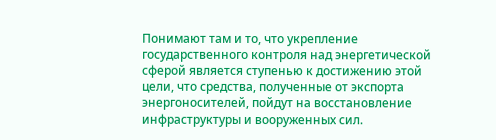Понимают там и то, что укрепление государственного контроля над энергетической сферой является ступенью к достижению этой цели, что средства, полученные от экспорта энергоносителей, пойдут на восстановление инфраструктуры и вооруженных сил.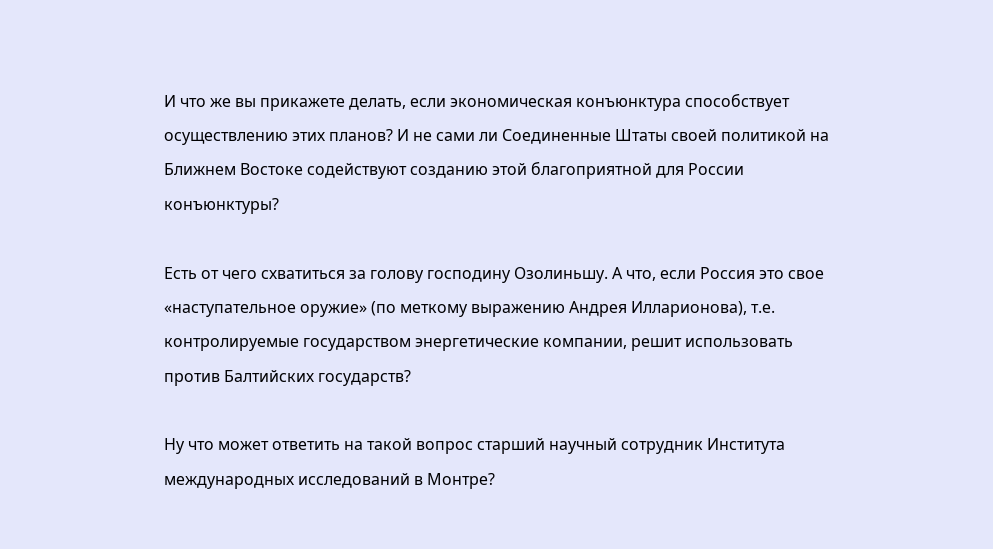И что же вы прикажете делать, если экономическая конъюнктура способствует осуществлению этих планов? И не сами ли Соединенные Штаты своей политикой на Ближнем Востоке содействуют созданию этой благоприятной для России конъюнктуры?

Есть от чего схватиться за голову господину Озолиньшу. А что, если Россия это свое «наступательное оружие» (по меткому выражению Андрея Илларионова), т.е. контролируемые государством энергетические компании, решит использовать против Балтийских государств?

Ну что может ответить на такой вопрос старший научный сотрудник Института международных исследований в Монтре?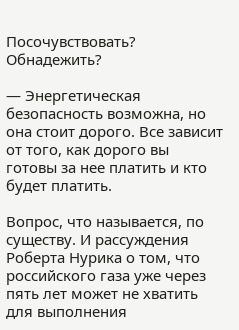Посочувствовать? Обнадежить?

— Энергетическая безопасность возможна, но она стоит дорого. Все зависит от того, как дорого вы готовы за нее платить и кто будет платить.

Вопрос, что называется, по существу. И рассуждения Роберта Нурика о том, что российского газа уже через пять лет может не хватить для выполнения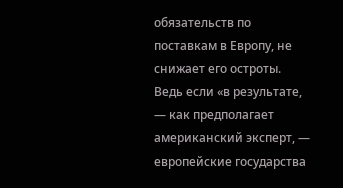обязательств по поставкам в Европу, не снижает его остроты. Ведь если «в результате, — как предполагает американский эксперт, — европейские государства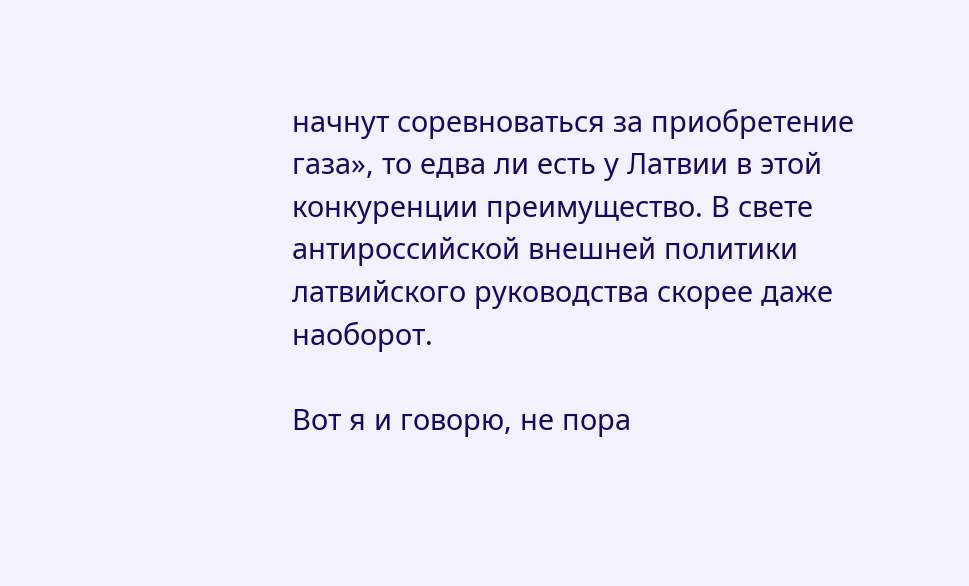начнут соревноваться за приобретение газа», то едва ли есть у Латвии в этой конкуренции преимущество. В свете антироссийской внешней политики латвийского руководства скорее даже наоборот.

Вот я и говорю, не пора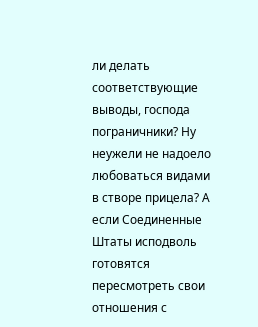ли делать соответствующие выводы, господа пограничники? Ну неужели не надоело любоваться видами в створе прицела? А если Соединенные Штаты исподволь готовятся пересмотреть свои отношения с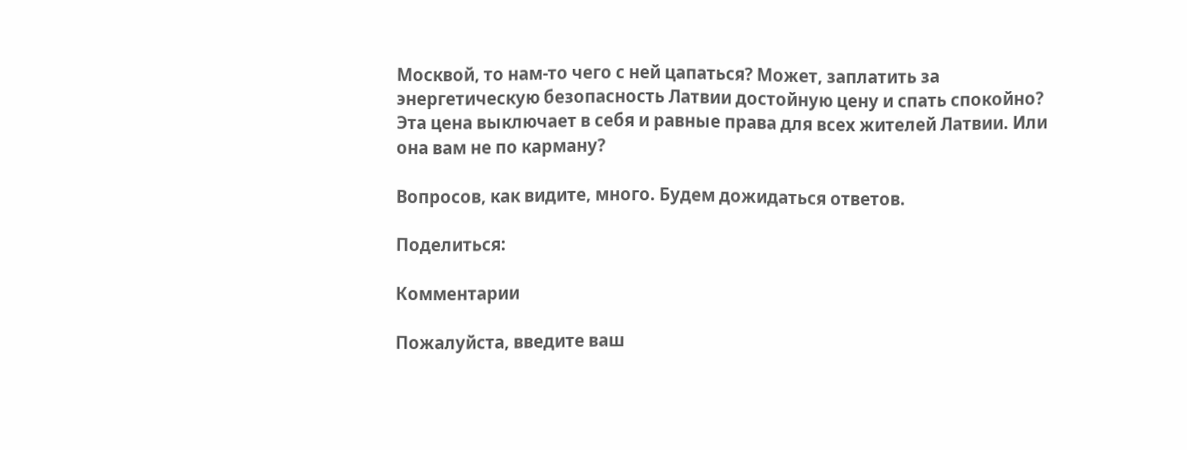Москвой, то нам-то чего с ней цапаться? Может, заплатить за энергетическую безопасность Латвии достойную цену и спать спокойно? Эта цена выключает в себя и равные права для всех жителей Латвии. Или она вам не по карману?

Вопросов, как видите, много. Будем дожидаться ответов.

Поделиться:

Комментарии

Пожалуйста, введите ваш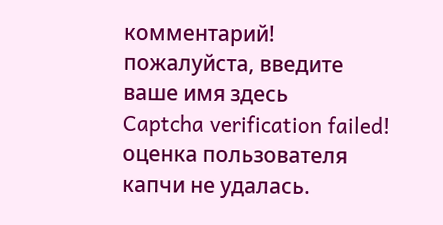комментарий!
пожалуйста, введите ваше имя здесь
Captcha verification failed!
оценка пользователя капчи не удалась.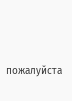пожалуйста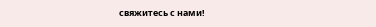свяжитесь с нами!